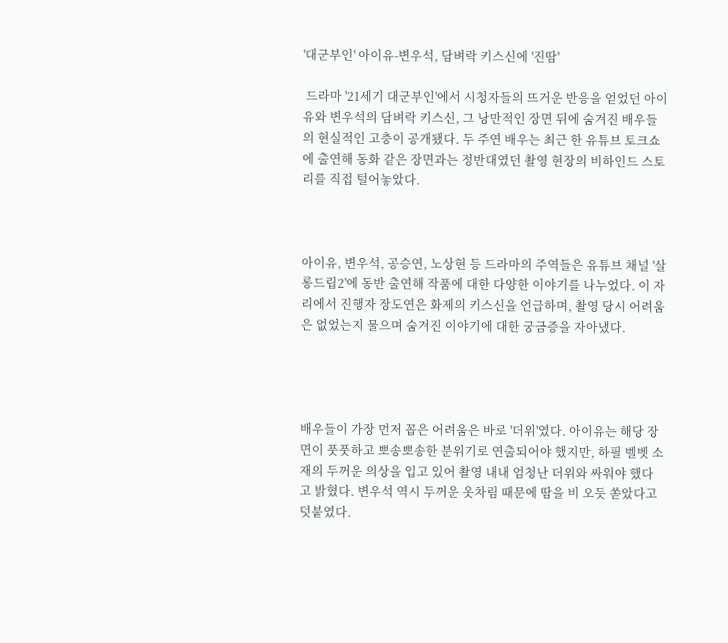'대군부인' 아이유-변우석, 담벼락 키스신에 '진땀'

 드라마 '21세기 대군부인'에서 시청자들의 뜨거운 반응을 얻었던 아이유와 변우석의 담벼락 키스신, 그 낭만적인 장면 뒤에 숨겨진 배우들의 현실적인 고충이 공개됐다. 두 주연 배우는 최근 한 유튜브 토크쇼에 출연해 동화 같은 장면과는 정반대였던 촬영 현장의 비하인드 스토리를 직접 털어놓았다.



아이유, 변우석, 공승연, 노상현 등 드라마의 주역들은 유튜브 채널 '살롱드립2'에 동반 출연해 작품에 대한 다양한 이야기를 나누었다. 이 자리에서 진행자 장도연은 화제의 키스신을 언급하며, 촬영 당시 어려움은 없었는지 물으며 숨겨진 이야기에 대한 궁금증을 자아냈다.




배우들이 가장 먼저 꼽은 어려움은 바로 '더위'였다. 아이유는 해당 장면이 풋풋하고 뽀송뽀송한 분위기로 연출되어야 했지만, 하필 벨벳 소재의 두꺼운 의상을 입고 있어 촬영 내내 엄청난 더위와 싸워야 했다고 밝혔다. 변우석 역시 두꺼운 옷차림 때문에 땀을 비 오듯 쏟았다고 덧붙였다.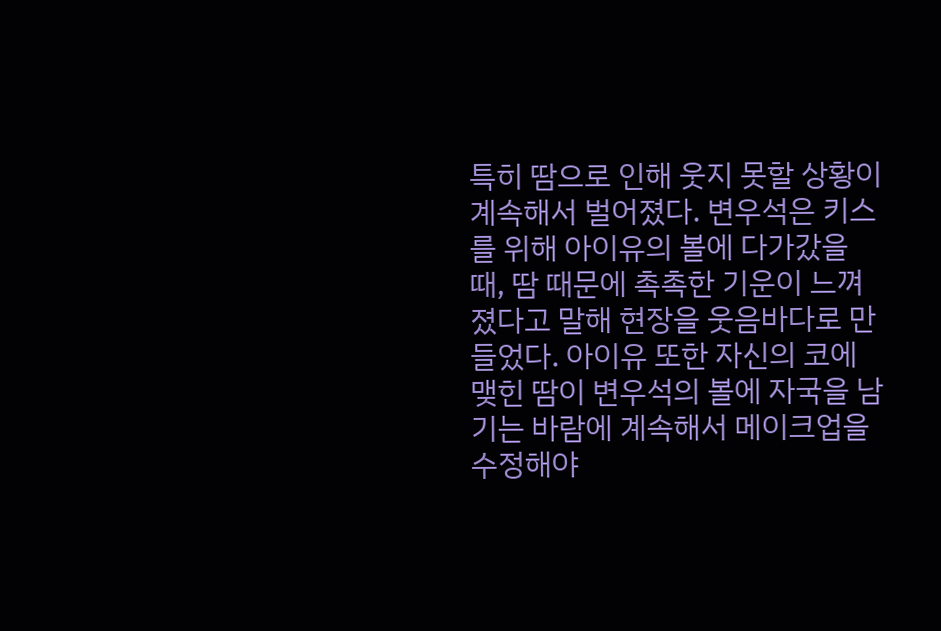특히 땀으로 인해 웃지 못할 상황이 계속해서 벌어졌다. 변우석은 키스를 위해 아이유의 볼에 다가갔을 때, 땀 때문에 촉촉한 기운이 느껴졌다고 말해 현장을 웃음바다로 만들었다. 아이유 또한 자신의 코에 맺힌 땀이 변우석의 볼에 자국을 남기는 바람에 계속해서 메이크업을 수정해야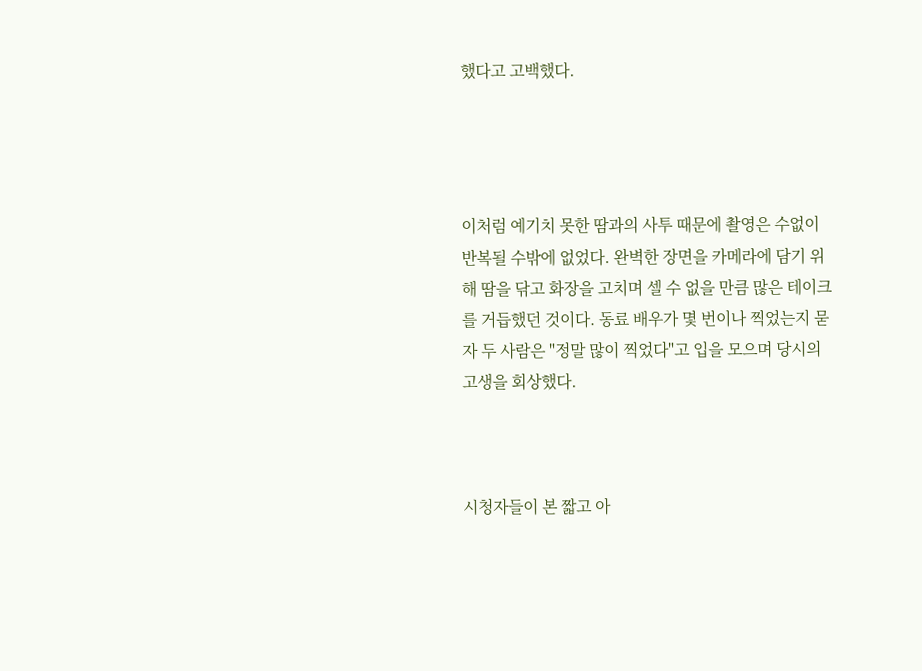했다고 고백했다.




이처럼 예기치 못한 땀과의 사투 때문에 촬영은 수없이 반복될 수밖에 없었다. 완벽한 장면을 카메라에 담기 위해 땀을 닦고 화장을 고치며 셀 수 없을 만큼 많은 테이크를 거듭했던 것이다. 동료 배우가 몇 번이나 찍었는지 묻자 두 사람은 "정말 많이 찍었다"고 입을 모으며 당시의 고생을 회상했다.



시청자들이 본 짧고 아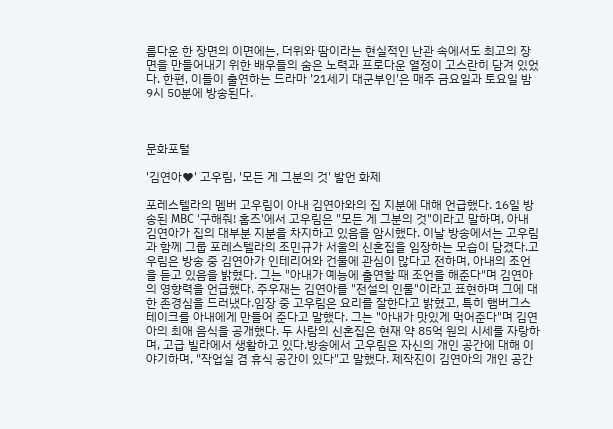름다운 한 장면의 이면에는, 더위와 땀이라는 현실적인 난관 속에서도 최고의 장면을 만들어내기 위한 배우들의 숨은 노력과 프로다운 열정이 고스란히 담겨 있었다. 한편, 이들이 출연하는 드라마 '21세기 대군부인'은 매주 금요일과 토요일 밤 9시 50분에 방송된다.



문화포털

'김연아♥' 고우림, '모든 게 그분의 것' 발언 화제

포레스텔라의 멤버 고우림이 아내 김연아와의 집 지분에 대해 언급했다. 16일 방송된 MBC '구해줘! 홈즈'에서 고우림은 "모든 게 그분의 것"이라고 말하며, 아내 김연아가 집의 대부분 지분을 차지하고 있음을 암시했다. 이날 방송에서는 고우림과 함께 그룹 포레스텔라의 조민규가 서울의 신혼집을 임장하는 모습이 담겼다.고우림은 방송 중 김연아가 인테리어와 건물에 관심이 많다고 전하며, 아내의 조언을 듣고 있음을 밝혔다. 그는 "아내가 예능에 출연할 때 조언을 해준다"며 김연아의 영향력을 언급했다. 주우재는 김연아를 "전설의 인물"이라고 표현하며 그에 대한 존경심을 드러냈다.임장 중 고우림은 요리를 잘한다고 밝혔고, 특히 햄버그스테이크를 아내에게 만들어 준다고 말했다. 그는 "아내가 맛있게 먹어준다"며 김연아의 최애 음식을 공개했다. 두 사람의 신혼집은 현재 약 85억 원의 시세를 자랑하며, 고급 빌라에서 생활하고 있다.방송에서 고우림은 자신의 개인 공간에 대해 이야기하며, "작업실 겸 휴식 공간이 있다"고 말했다. 제작진이 김연아의 개인 공간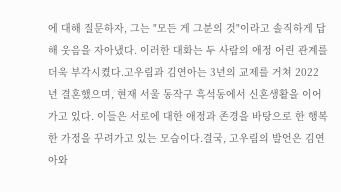에 대해 질문하자, 그는 "모든 게 그분의 것"이라고 솔직하게 답해 웃음을 자아냈다. 이러한 대화는 두 사람의 애정 어린 관계를 더욱 부각시켰다.고우림과 김연아는 3년의 교제를 거쳐 2022년 결혼했으며, 현재 서울 동작구 흑석동에서 신혼생활을 이어가고 있다. 이들은 서로에 대한 애정과 존경을 바탕으로 한 행복한 가정을 꾸려가고 있는 모습이다.결국, 고우림의 발언은 김연아와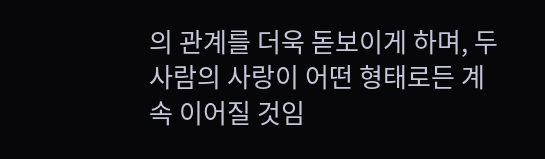의 관계를 더욱 돋보이게 하며, 두 사람의 사랑이 어떤 형태로든 계속 이어질 것임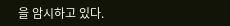을 암시하고 있다.